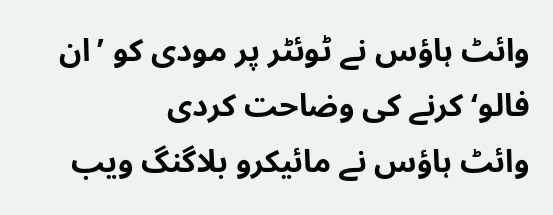وائٹ ہاؤس نے ٹوئٹر پر مودی کو ’ان فالو‘ کرنے کی وضاحت کردی
وائٹ ہاؤس نے مائیکرو بلاگنگ ویب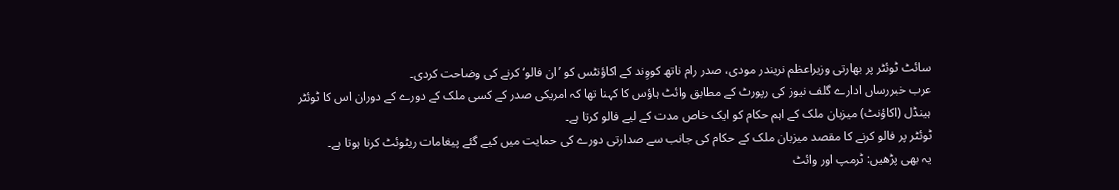سائٹ ٹوئٹر پر بھارتی وزیراعظم نریندر مودی، صدر رام ناتھ کووِند کے اکاؤنٹس کو ’ان فالو‘ کرنے کی وضاحت کردی۔
عرب خبررساں ادارے گلف نیوز کی رپورٹ کے مطابق وائٹ ہاؤس کا کہنا تھا کہ امریکی صدر کے کسی ملک کے دورے کے دوران اس کا ٹوئٹر ہینڈل (اکاؤنٹ) میزبان ملک کے اہم حکام کو ایک خاص مدت کے لیے فالو کرتا ہے۔
ٹوئٹر پر فالو کرنے کا مقصد میزبان ملک کے حکام کی جانب سے صدارتی دورے کی حمایت میں کیے گئے پیغامات ریٹوئٹ کرنا ہوتا ہے۔
یہ بھی پڑھیں: ٹرمپ اور وائٹ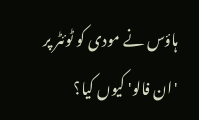ہاؤس نے مودی کو ٹوئٹر پر 'ان فالو' کیوں کیا؟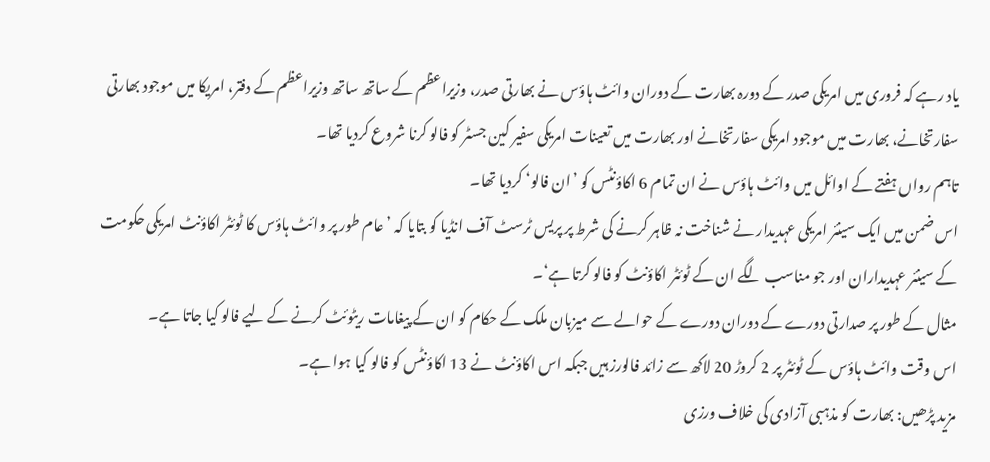یاد رہے کہ فروری میں امریکی صدر کے دورہ بھارت کے دوران وائٹ ہاؤس نے بھارتی صدر، وزیراعظم کے ساتھ ساتھ وزیراعظم کے دفتر، امریکا میں موجود بھارتی سفارتخانے، بھارت میں موجود امریکی سفارتخانے اور بھارت میں تعینات امریکی سفیر کین جسٹر کو فالو کرنا شروع کردیا تھا۔
تاہم رواں ہفتے کے اوائل میں وائٹ ہاؤس نے ان تمام 6 اکاؤنٹس کو ’ان فالو‘ کردیا تھا۔
اس ضمن میں ایک سینئر امریکی عہدیدار نے شناخت نہ ظاہر کرنے کی شرط پر پریس ٹرسٹ آف انڈیا کو بتایا کہ ’عام طور پر وائٹ ہاؤس کا ٹوئٹر اکاؤنٹ امریکی حکومت کے سینئر عہدیداران اور جو مناسب لگے ان کے ٹوئٹر اکاؤنٹ کو فالو کرتا ہے‘۔
مثال کے طور پر صدارتی دورے کے دوران دورے کے حوالے سے میزبان ملک کے حکام کو ان کے پیغامات ریٹوئٹ کرنے کے لیے فالو کیا جاتا ہے۔
اس وقت وائٹ ہاؤس کے ٹوئٹر پر 2 کروڑ 20 لاکھ سے زائد فالورز ہیں جبکہ اس اکاؤنٹ نے 13 اکاؤنٹس کو فالو کیا ہوا ہے۔
مزید پڑھیں: بھارت کو مذہبی آزادی کی خلاف ورزی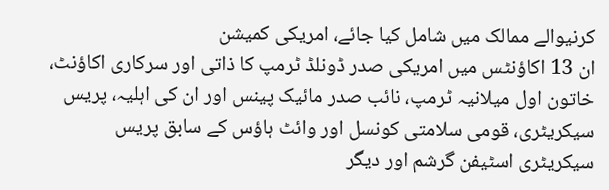کرنیوالے ممالک میں شامل کیا جائے، امریکی کمیشن
ان 13 اکاؤنٹس میں امریکی صدر ڈونلڈ ٹرمپ کا ذاتی اور سرکاری اکاؤنٹ، خاتون اول میلانیہ ٹرمپ، نائب صدر مائیک پینس اور ان کی اہلیہ، پریس سیکریٹری، قومی سلامتی کونسل اور وائٹ ہاؤس کے سابق پریس سیکریٹری اسٹیفن گرشم اور دیگر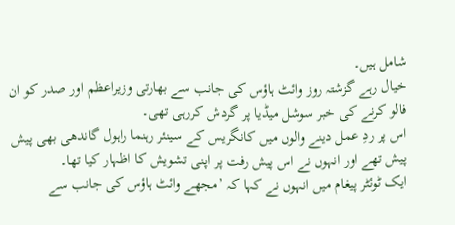شامل ہیں۔
خیال رہے گزشتہ روز وائٹ ہاؤس کی جانب سے بھارتی وزیراعظم اور صدر کو ان فالو کرنے کی خبر سوشل میڈیا پر گردش کررہی تھی۔
اس پر ردِ عمل دینے والوں میں کانگریس کے سینئر رہنما راہول گاندھی بھی پیش پیش تھے اور انہوں نے اس پیش رفت پر اپنی تشویش کا اظہار کیا تھا۔
ایک ٹوئٹر پیغام میں انہوں نے کہا کہ ’مجھے وائٹ ہاؤس کی جانب سے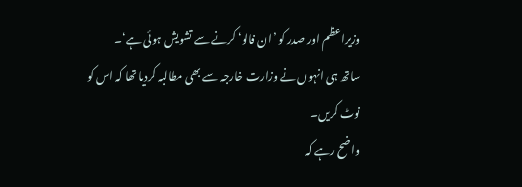وزیراعظم اور صدر کو ’ان فالو‘ کرنے سے تشویش ہوئی ہے‘۔
ساتھ ہی انہوں نے وزارت خارجہ سے بھی مطالبہ کردیا تھا کہ اس کو نوٹ کریں۔
واضح رہے کہ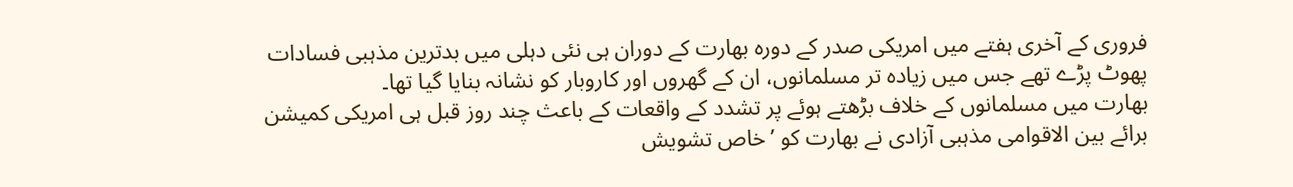فروری کے آخری ہفتے میں امریکی صدر کے دورہ بھارت کے دوران ہی نئی دہلی میں بدترین مذہبی فسادات پھوٹ پڑے تھے جس میں زیادہ تر مسلمانوں، ان کے گھروں اور کاروبار کو نشانہ بنایا گیا تھا۔
بھارت میں مسلمانوں کے خلاف بڑھتے ہوئے پر تشدد کے واقعات کے باعث چند روز قبل ہی امریکی کمیشن برائے بین الاقوامی مذہبی آزادی نے بھارت کو ’خاص تشویش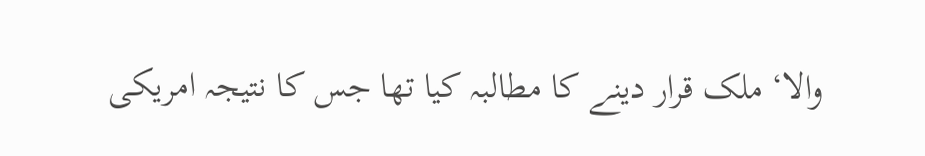والا‘ ملک قرار دینے کا مطالبہ کیا تھا جس کا نتیجہ امریکی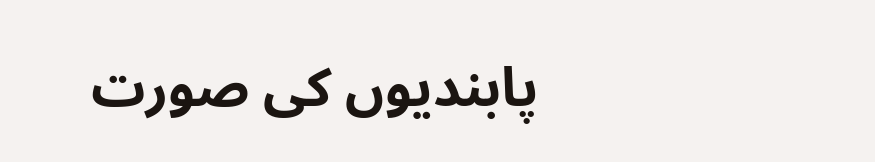پابندیوں کی صورت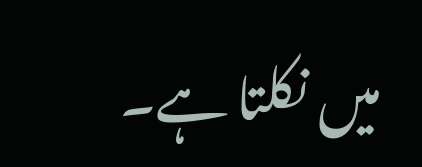میں نکلتا ہے۔